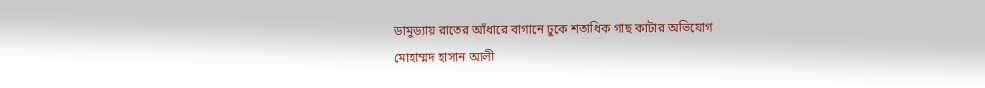ডামুড্যায় রাতের আঁধারে বাগানে ঢুকে শতাধিক গাছ কাটার অভিযোগ
মোহাম্মদ হাসান আলী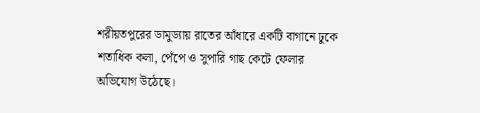শরীয়তপুরের ডামুড্যায় রাতের আঁধারে একটি বাগানে ঢুকে শতাধিক কলা, পেঁপে ও সুপারি গাছ কেটে ফেলার অভিযোগ উঠেছে।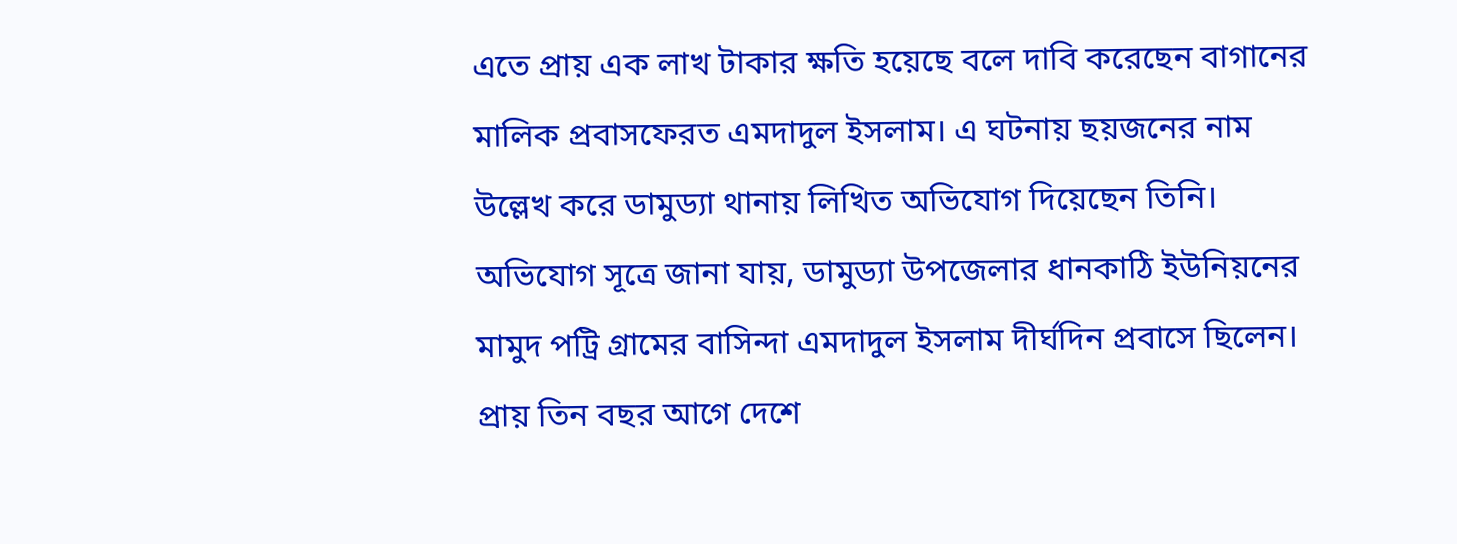এতে প্রায় এক লাখ টাকার ক্ষতি হয়েছে বলে দাবি করেছেন বাগানের মালিক প্রবাসফেরত এমদাদুল ইসলাম। এ ঘটনায় ছয়জনের নাম উল্লেখ করে ডামুড্যা থানায় লিখিত অভিযোগ দিয়েছেন তিনি।
অভিযোগ সূত্রে জানা যায়, ডামুড্যা উপজেলার ধানকাঠি ইউনিয়নের মামুদ পট্রি গ্রামের বাসিন্দা এমদাদুল ইসলাম দীর্ঘদিন প্রবাসে ছিলেন। প্রায় তিন বছর আগে দেশে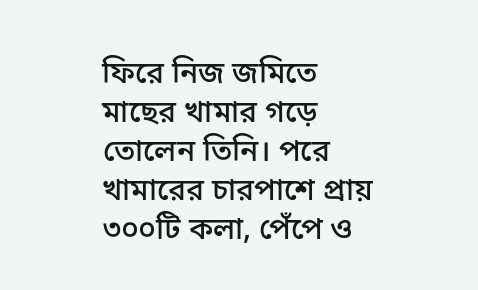ফিরে নিজ জমিতে মাছের খামার গড়ে তোলেন তিনি। পরে খামারের চারপাশে প্রায় ৩০০টি কলা, পেঁপে ও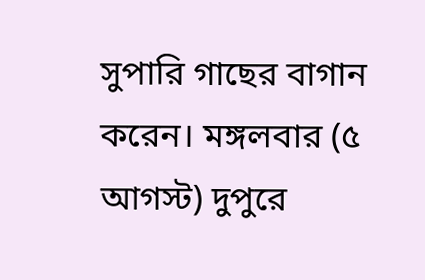সুপারি গাছের বাগান করেন। মঙ্গলবার (৫ আগস্ট) দুপুরে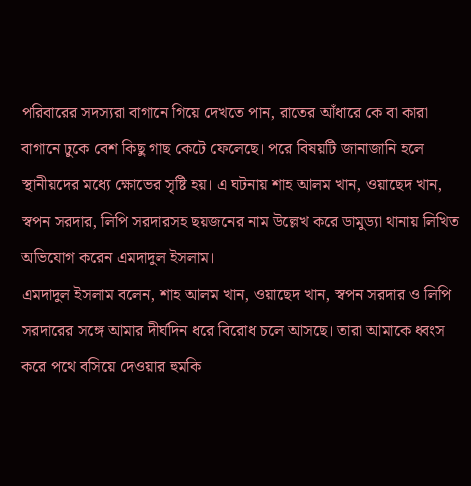পরিবারের সদস্যরা বাগানে গিয়ে দেখতে পান, রাতের আঁধারে কে বা কারা বাগানে ঢুকে বেশ কিছু গাছ কেটে ফেলেছে। পরে বিষয়টি জানাজানি হলে স্থানীয়দের মধ্যে ক্ষোভের সৃষ্টি হয়। এ ঘটনায় শাহ আলম খান, ওয়াছেদ খান, স্বপন সরদার, লিপি সরদারসহ ছয়জনের নাম উল্লেখ করে ডামুড্যা থানায় লিখিত অভিযোগ করেন এমদাদুল ইসলাম।
এমদাদুল ইসলাম বলেন, শাহ আলম খান, ওয়াছেদ খান, স্বপন সরদার ও লিপি সরদারের সঙ্গে আমার দীর্ঘদিন ধরে বিরোধ চলে আসছে। তারা আমাকে ধ্বংস করে পথে বসিয়ে দেওয়ার হুমকি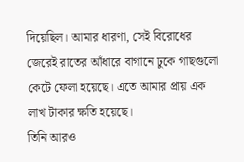দিয়েছিল। আমার ধারণা, সেই বিরোধের জেরেই রাতের আঁধারে বাগানে ঢুকে গাছগুলো কেটে ফেলা হয়েছে। এতে আমার প্রায় এক লাখ টাকার ক্ষতি হয়েছে।
তিনি আরও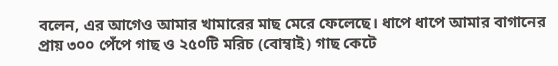বলেন, এর আগেও আমার খামারের মাছ মেরে ফেলেছে। ধাপে ধাপে আমার বাগানের প্রায় ৩০০ পেঁপে গাছ ও ২৫০টি মরিচ (বোম্বাই) গাছ কেটে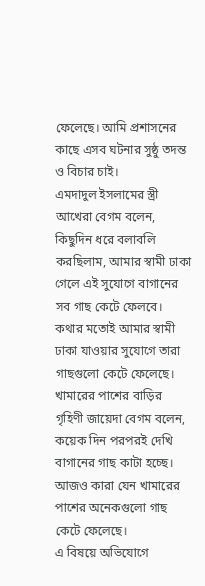ফেলেছে। আমি প্রশাসনের কাছে এসব ঘটনার সুষ্ঠু তদন্ত ও বিচার চাই।
এমদাদুল ইসলামের স্ত্রী আখেরা বেগম বলেন, কিছুদিন ধরে বলাবলি করছিলাম, আমার স্বামী ঢাকা গেলে এই সুযোগে বাগানের সব গাছ কেটে ফেলবে। কথার মতোই আমার স্বামী ঢাকা যাওয়ার সুযোগে তারা গাছগুলো কেটে ফেলেছে।
খামারের পাশের বাড়ির গৃহিণী জায়েদা বেগম বলেন, কয়েক দিন পরপরই দেখি বাগানের গাছ কাটা হচ্ছে। আজও কারা যেন খামারের পাশের অনেকগুলো গাছ কেটে ফেলেছে।
এ বিষয়ে অভিযোগে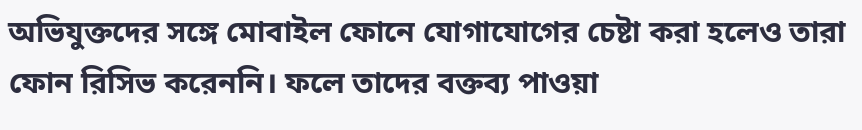অভিযুক্তদের সঙ্গে মোবাইল ফোনে যোগাযোগের চেষ্টা করা হলেও তারা ফোন রিসিভ করেননি। ফলে তাদের বক্তব্য পাওয়া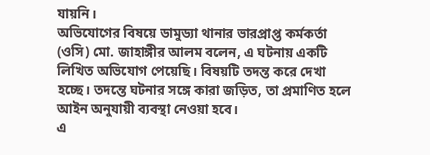যায়নি।
অভিযোগের বিষয়ে ডামুড্যা থানার ভারপ্রাপ্ত কর্মকর্তা (ওসি) মো. জাহাঙ্গীর আলম বলেন, এ ঘটনায় একটি লিখিত অভিযোগ পেয়েছি। বিষয়টি তদন্ত করে দেখা হচ্ছে। তদন্তে ঘটনার সঙ্গে কারা জড়িত, তা প্রমাণিত হলে আইন অনুযায়ী ব্যবস্থা নেওয়া হবে।
এ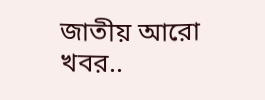জাতীয় আরো খবর..